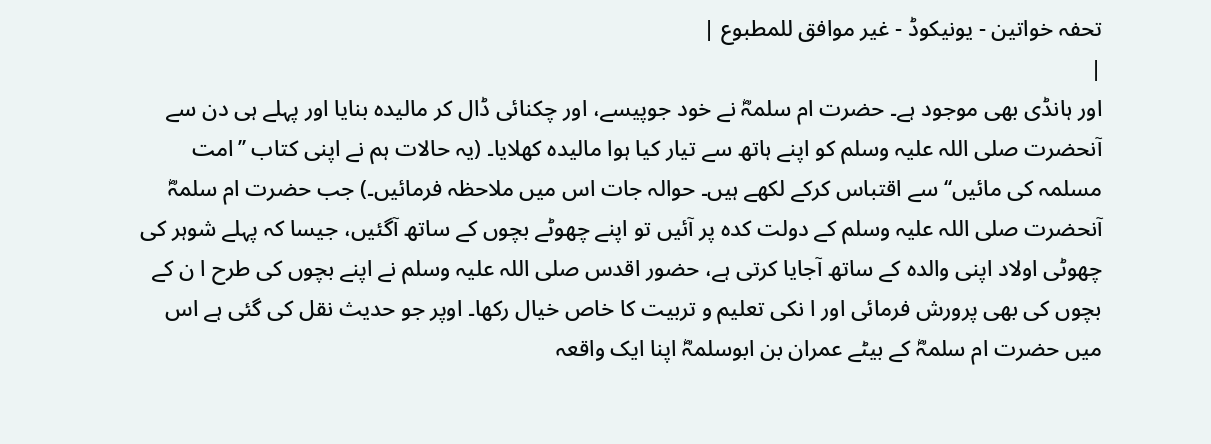تحفہ خواتین - یونیکوڈ - غیر موافق للمطبوع |
|
اور ہانڈی بھی موجود ہے۔ حضرت ام سلمہؓ نے خود جوپیسے، اور چکنائی ڈال کر مالیدہ بنایا اور پہلے ہی دن سے آنحضرت صلی اللہ علیہ وسلم کو اپنے ہاتھ سے تیار کیا ہوا مالیدہ کھلایا۔ (یہ حالات ہم نے اپنی کتاب ’’امت مسلمہ کی مائیں‘‘ سے اقتباس کرکے لکھے ہیں۔ حوالہ جات اس میں ملاحظہ فرمائیں۔) جب حضرت ام سلمہؓ آنحضرت صلی اللہ علیہ وسلم کے دولت کدہ پر آئیں تو اپنے چھوٹے بچوں کے ساتھ آگئیں، جیسا کہ پہلے شوہر کی چھوٹی اولاد اپنی والدہ کے ساتھ آجایا کرتی ہے، حضور اقدس صلی اللہ علیہ وسلم نے اپنے بچوں کی طرح ا ن کے بچوں کی بھی پرورش فرمائی اور ا نکی تعلیم و تربیت کا خاص خیال رکھا۔ اوپر جو حدیث نقل کی گئی ہے اس میں حضرت ام سلمہؓ کے بیٹے عمران بن ابوسلمہؓ اپنا ایک واقعہ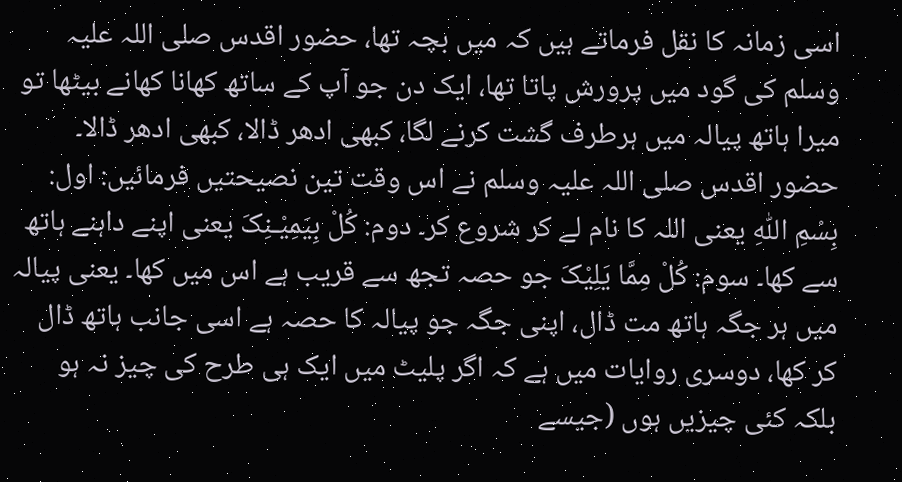اسی زمانہ کا نقل فرماتے ہیں کہ میں بچہ تھا، حضور اقدس صلی اللہ علیہ وسلم کی گود میں پرورش پاتا تھا، ایک دن جو آپ کے ساتھ کھانا کھانے بیٹھا تو میرا ہاتھ پیالہ میں ہرطرف گشت کرنے لگا، کبھی ادھر ڈالا، کبھی ادھر ڈالا۔ حضور اقدس صلی اللہ علیہ وسلم نے اس وقت تین نصیحتیں فرمائیں: اول: بِسْمِ اللّٰہِ یعنی اللہ کا نام لے کر شروع کر۔ دوم: کُلْ بِیَمِیْـنِکَ یعنی اپنے داہنے ہاتھ سے کھا۔ سوم: کُلْ مِمَّا یَلِیْکَ جو حصہ تجھ سے قریب ہے اس میں کھا۔ یعنی پیالہ میں ہر جگہ ہاتھ مت ڈال، اپنی جگہ جو پیالہ کا حصہ ہے اسی جانب ہاتھ ڈال کر کھا، دوسری روایات میں ہے کہ اگر پلیٹ میں ایک ہی طرح کی چیز نہ ہو بلکہ کئی چیزیں ہوں (جیسے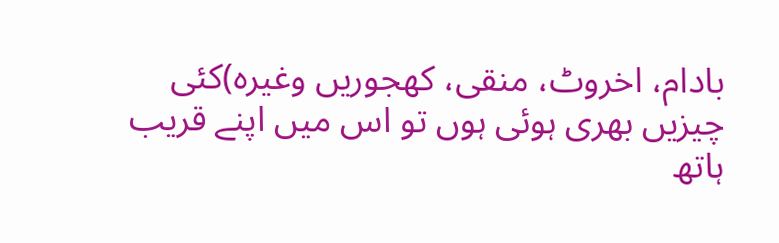بادام، اخروٹ، منقی، کھجوریں وغیرہ)کئی چیزیں بھری ہوئی ہوں تو اس میں اپنے قریب ہاتھ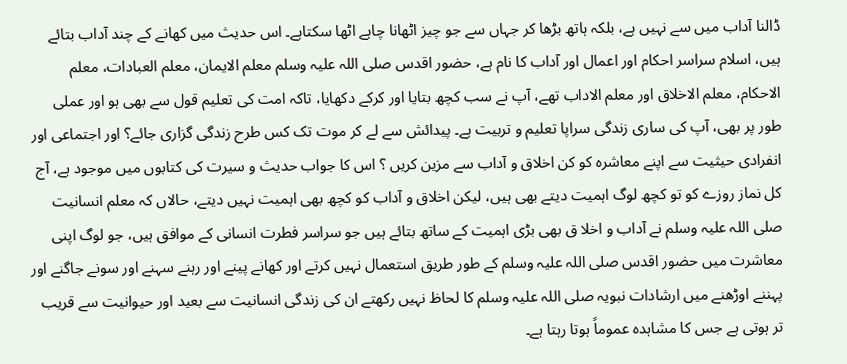ڈالنا آداب میں سے نہیں ہے، بلکہ ہاتھ بڑھا کر جہاں سے جو چیز اٹھانا چاہے اٹھا سکتاہے۔ اس حدیث میں کھانے کے چند آداب بتائے ہیں، اسلام سراسر احکام اور اعمال اور آداب کا نام ہے، حضور اقدس صلی اللہ علیہ وسلم معلم الایمان، معلم العبادات، معلم الاحکام، معلم الاخلاق اور معلم الاداب تھے، آپ نے سب کچھ بتایا اور کرکے دکھایا، تاکہ امت کی تعلیم قول سے بھی ہو اور عملی طور پر بھی، آپ کی ساری زندگی سراپا تعلیم و تربیت ہے۔ پیدائش سے لے کر موت تک کس طرح زندگی گزاری جائے؟ اور اجتماعی اور انفرادی حیثیت سے اپنے معاشرہ کو کن اخلاق و آداب سے مزین کریں ؟ اس کا جواب حدیث و سیرت کی کتابوں میں موجود ہے، آج کل نماز روزے کو تو کچھ لوگ اہمیت دیتے بھی ہیں، لیکن اخلاق و آداب کو کچھ بھی اہمیت نہیں دیتے، حالاں کہ معلم انسانیت صلی اللہ علیہ وسلم نے آداب و اخلا ق بھی بڑی اہمیت کے ساتھ بتائے ہیں جو سراسر فطرت انسانی کے موافق ہیں، جو لوگ اپنی معاشرت میں حضور اقدس صلی اللہ علیہ وسلم کے طور طریق استعمال نہیں کرتے اور کھانے پینے اور رہنے سہنے اور سونے جاگنے اور پہننے اوڑھنے میں ارشادات نبویہ صلی اللہ علیہ وسلم کا لحاظ نہیں رکھتے ان کی زندگی انسانیت سے بعید اور حیوانیت سے قریب تر ہوتی ہے جس کا مشاہدہ عموماً ہوتا رہتا ہے۔